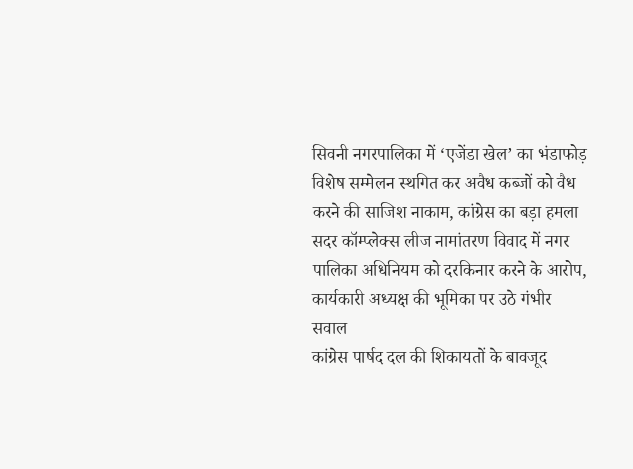सिवनी नगरपालिका में ‘एजेंडा खेल’ का भंडाफोड़
विशेष सम्मेलन स्थगित कर अवैध कब्जों को वैध करने की साजिश नाकाम, कांग्रेस का बड़ा हमला
सदर कॉम्प्लेक्स लीज नामांतरण विवाद में नगर पालिका अधिनियम को दरकिनार करने के आरोप, कार्यकारी अध्यक्ष की भूमिका पर उठे गंभीर सवाल
कांग्रेस पार्षद दल की शिकायतों के बावजूद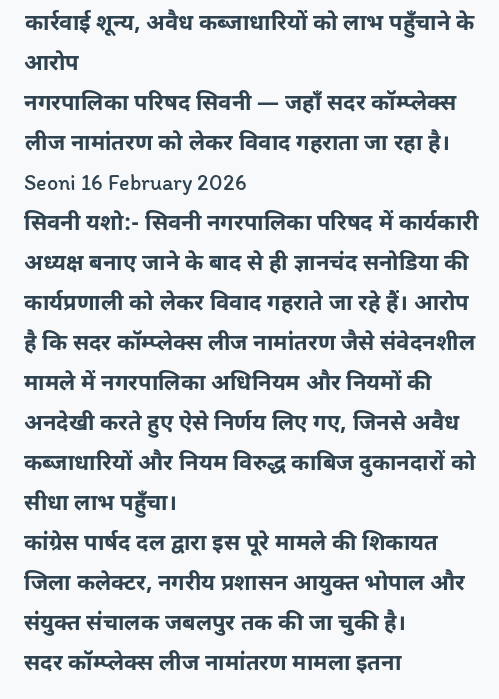कार्रवाई शून्य, अवैध कब्जाधारियों को लाभ पहुँचाने के आरोप
नगरपालिका परिषद सिवनी — जहाँ सदर कॉम्प्लेक्स लीज नामांतरण को लेकर विवाद गहराता जा रहा है।
Seoni 16 February 2026
सिवनी यशो:- सिवनी नगरपालिका परिषद में कार्यकारी अध्यक्ष बनाए जाने के बाद से ही ज्ञानचंद सनोडिया की कार्यप्रणाली को लेकर विवाद गहराते जा रहे हैं। आरोप है कि सदर कॉम्प्लेक्स लीज नामांतरण जैसे संवेदनशील मामले में नगरपालिका अधिनियम और नियमों की अनदेखी करते हुए ऐसे निर्णय लिए गए, जिनसे अवैध कब्जाधारियों और नियम विरुद्ध काबिज दुकानदारों को सीधा लाभ पहुँचा।
कांग्रेस पार्षद दल द्वारा इस पूरे मामले की शिकायत जिला कलेक्टर, नगरीय प्रशासन आयुक्त भोपाल और संयुक्त संचालक जबलपुर तक की जा चुकी है।
सदर कॉम्प्लेक्स लीज नामांतरण मामला इतना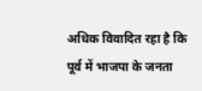अधिक विवादित रहा है कि पूर्व में भाजपा के जनता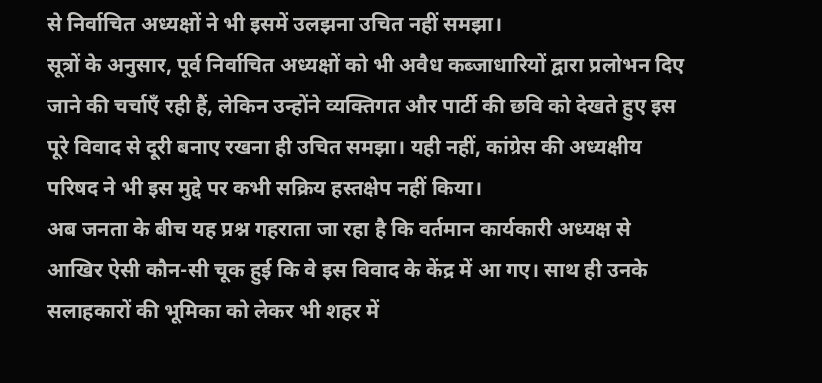से निर्वाचित अध्यक्षों ने भी इसमें उलझना उचित नहीं समझा।
सूत्रों के अनुसार, पूर्व निर्वाचित अध्यक्षों को भी अवैध कब्जाधारियों द्वारा प्रलोभन दिए जाने की चर्चाएँ रही हैं, लेकिन उन्होंने व्यक्तिगत और पार्टी की छवि को देखते हुए इस पूरे विवाद से दूरी बनाए रखना ही उचित समझा। यही नहीं, कांग्रेस की अध्यक्षीय परिषद ने भी इस मुद्दे पर कभी सक्रिय हस्तक्षेप नहीं किया।
अब जनता के बीच यह प्रश्न गहराता जा रहा है कि वर्तमान कार्यकारी अध्यक्ष से आखिर ऐसी कौन-सी चूक हुई कि वे इस विवाद के केंद्र में आ गए। साथ ही उनके सलाहकारों की भूमिका को लेकर भी शहर में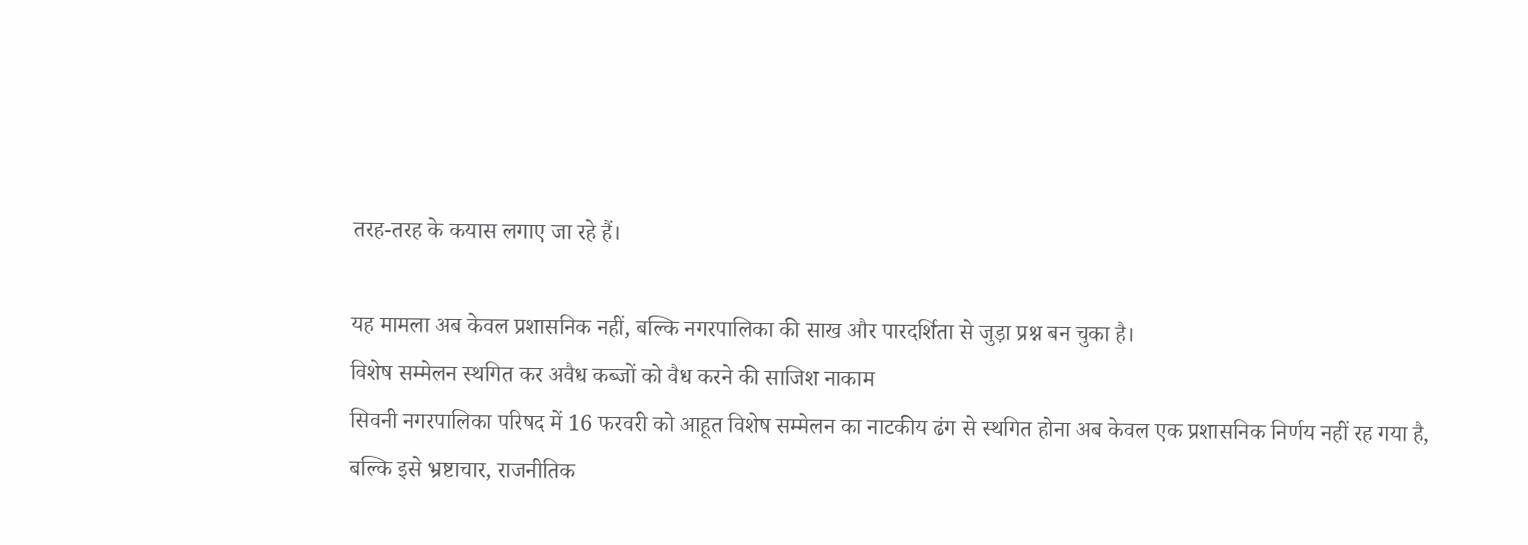तरह-तरह के कयास लगाए जा रहे हैं।

यह मामला अब केवल प्रशासनिक नहीं, बल्कि नगरपालिका की साख और पारदर्शिता से जुड़ा प्रश्न बन चुका है।
विशेष सम्मेलन स्थगित कर अवैध कब्जों को वैध करने की साजिश नाकाम
सिवनी नगरपालिका परिषद में 16 फरवरी को आहूत विशेष सम्मेलन का नाटकीय ढंग से स्थगित होना अब केवल एक प्रशासनिक निर्णय नहीं रह गया है,
बल्कि इसे भ्रष्टाचार, राजनीतिक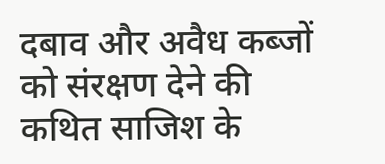दबाव और अवैध कब्जों को संरक्षण देने की कथित साजिश के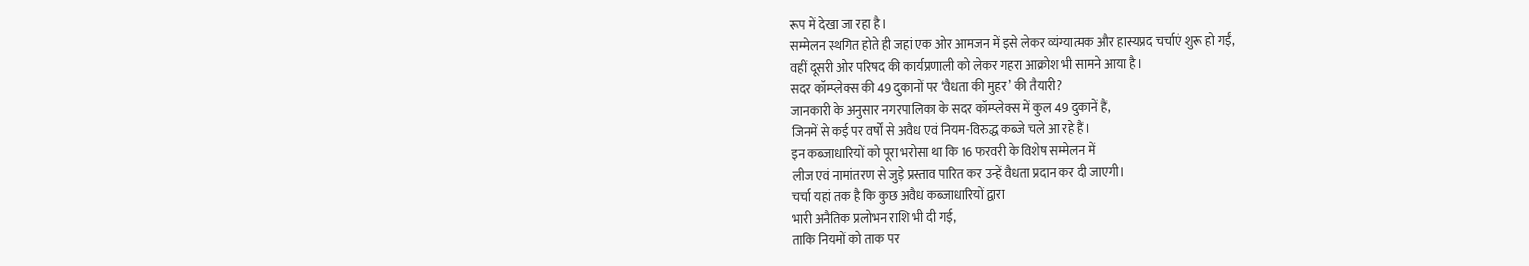रूप में देखा जा रहा है।
सम्मेलन स्थगित होते ही जहां एक ओर आमजन में इसे लेकर व्यंग्यात्मक और हास्यप्रद चर्चाएं शुरू हो गईं,
वहीं दूसरी ओर परिषद की कार्यप्रणाली को लेकर गहरा आक्रोश भी सामने आया है।
सदर कॉम्प्लेक्स की 49 दुकानों पर ‘वैधता की मुहर’ की तैयारी?
जानकारी के अनुसार नगरपालिका के सदर कॉम्प्लेक्स में कुल 49 दुकानें हैं,
जिनमें से कई पर वर्षों से अवैध एवं नियम-विरुद्ध कब्जे चले आ रहे हैं।
इन कब्जाधारियों को पूरा भरोसा था कि 16 फरवरी के विशेष सम्मेलन में
लीज एवं नामांतरण से जुड़े प्रस्ताव पारित कर उन्हें वैधता प्रदान कर दी जाएगी।
चर्चा यहां तक है कि कुछ अवैध कब्जाधारियों द्वारा
भारी अनैतिक प्रलोभन राशि भी दी गई,
ताकि नियमों को ताक पर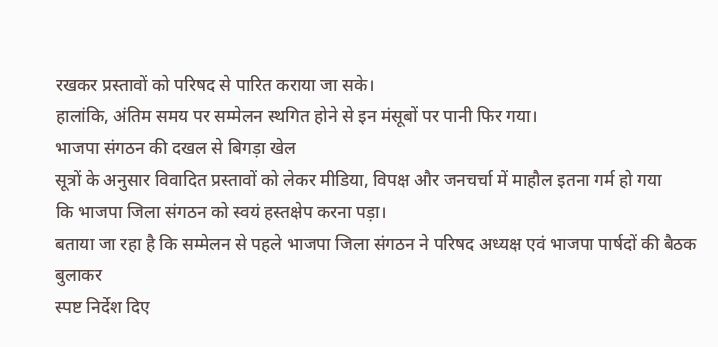रखकर प्रस्तावों को परिषद से पारित कराया जा सके।
हालांकि, अंतिम समय पर सम्मेलन स्थगित होने से इन मंसूबों पर पानी फिर गया।
भाजपा संगठन की दखल से बिगड़ा खेल
सूत्रों के अनुसार विवादित प्रस्तावों को लेकर मीडिया, विपक्ष और जनचर्चा में माहौल इतना गर्म हो गया
कि भाजपा जिला संगठन को स्वयं हस्तक्षेप करना पड़ा।
बताया जा रहा है कि सम्मेलन से पहले भाजपा जिला संगठन ने परिषद अध्यक्ष एवं भाजपा पार्षदों की बैठक बुलाकर
स्पष्ट निर्देश दिए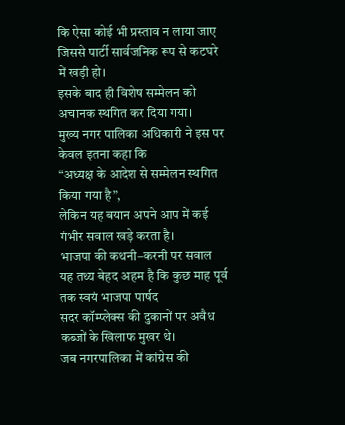कि ऐसा कोई भी प्रस्ताव न लाया जाए जिससे पार्टी सार्वजनिक रूप से कटघरे में खड़ी हो।
इसके बाद ही विशेष सम्मेलन को अचानक स्थगित कर दिया गया।
मुख्य नगर पालिका अधिकारी ने इस पर केवल इतना कहा कि
“अध्यक्ष के आदेश से सम्मेलन स्थगित किया गया है”,
लेकिन यह बयान अपने आप में कई गंभीर सवाल खड़े करता है।
भाजपा की कथनी–करनी पर सवाल
यह तथ्य बेहद अहम है कि कुछ माह पूर्व तक स्वयं भाजपा पार्षद
सदर कॉम्प्लेक्स की दुकानों पर अवैध कब्जों के खिलाफ मुखर थे।
जब नगरपालिका में कांग्रेस की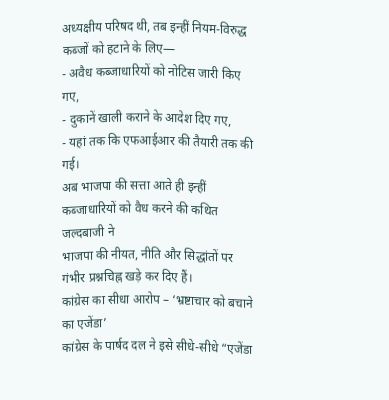अध्यक्षीय परिषद थी, तब इन्हीं नियम-विरुद्ध कब्जों को हटाने के लिए—
- अवैध कब्जाधारियों को नोटिस जारी किए गए,
- दुकानें खाली कराने के आदेश दिए गए,
- यहां तक कि एफआईआर की तैयारी तक की गई।
अब भाजपा की सत्ता आते ही इन्हीं कब्जाधारियों को वैध करने की कथित जल्दबाजी ने
भाजपा की नीयत, नीति और सिद्धांतों पर गंभीर प्रश्नचिह्न खड़े कर दिए हैं।
कांग्रेस का सीधा आरोप – ‘भ्रष्टाचार को बचाने का एजेंडा’
कांग्रेस के पार्षद दल ने इसे सीधे-सीधे “एजेंडा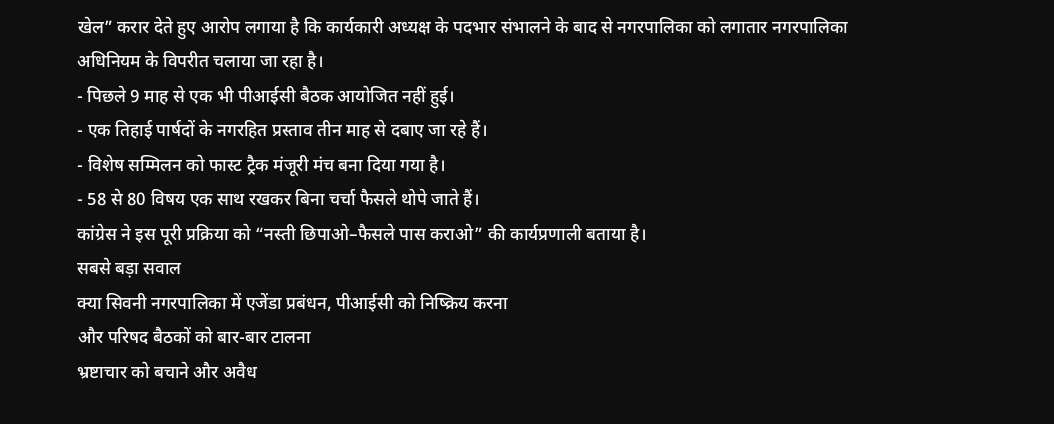खेल” करार देते हुए आरोप लगाया है कि कार्यकारी अध्यक्ष के पदभार संभालने के बाद से नगरपालिका को लगातार नगरपालिका अधिनियम के विपरीत चलाया जा रहा है।
- पिछले 9 माह से एक भी पीआईसी बैठक आयोजित नहीं हुई।
- एक तिहाई पार्षदों के नगरहित प्रस्ताव तीन माह से दबाए जा रहे हैं।
- विशेष सम्मिलन को फास्ट ट्रैक मंजूरी मंच बना दिया गया है।
- 58 से 80 विषय एक साथ रखकर बिना चर्चा फैसले थोपे जाते हैं।
कांग्रेस ने इस पूरी प्रक्रिया को “नस्ती छिपाओ–फैसले पास कराओ” की कार्यप्रणाली बताया है।
सबसे बड़ा सवाल
क्या सिवनी नगरपालिका में एजेंडा प्रबंधन, पीआईसी को निष्क्रिय करना
और परिषद बैठकों को बार-बार टालना
भ्रष्टाचार को बचाने और अवैध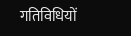गतिविधियों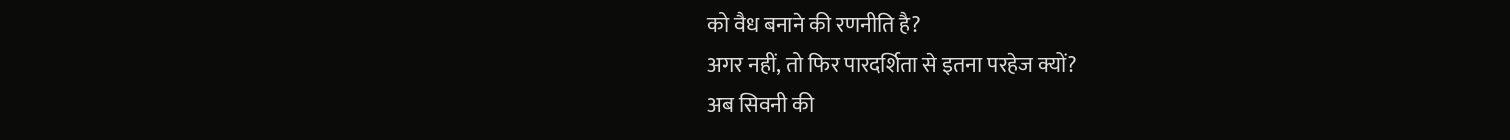को वैध बनाने की रणनीति है?
अगर नहीं, तो फिर पारदर्शिता से इतना परहेज क्यों?
अब सिवनी की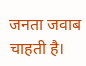जनता जवाब चाहती है।